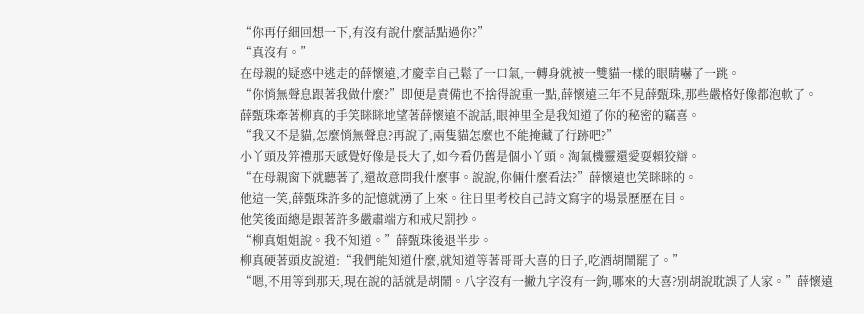“你再仔細回想一下,有沒有說什麼話點過你?”
“真沒有。”
在母親的疑惑中逃走的薛懷遠,才慶幸自己鬆了一口氣,一轉身就被一雙貓一樣的眼睛嚇了一跳。
“你悄無聲息跟著我做什麼?”即便是責備也不捨得說重一點,薛懷遠三年不見薛甄珠,那些嚴格好像都泡軟了。
薛甄珠牽著柳真的手笑眯眯地望著薛懷遠不說話,眼神里全是我知道了你的秘密的竊喜。
“我又不是貓,怎麼悄無聲息?再說了,兩隻貓怎麼也不能掩藏了行跡吧?”
小丫頭及笄禮那天感覺好像是長大了,如今看仍舊是個小丫頭。淘氣機靈還愛耍賴狡辯。
“在母親窗下就聽著了,還故意問我什麼事。說說,你倆什麼看法?”薛懷遠也笑眯眯的。
他這一笑,薛甄珠許多的記憶就湧了上來。往日里考校自己詩文寫字的場景歷歷在目。
他笑後面總是跟著許多嚴肅端方和戒尺罰抄。
“柳真姐姐說。我不知道。”薛甄珠後退半步。
柳真硬著頭皮說道:“我們能知道什麼,就知道等著哥哥大喜的日子,吃酒胡鬧罷了。”
“嗯,不用等到那天,現在說的話就是胡鬧。八字沒有一撇九字沒有一鉤,哪來的大喜?別胡說耽誤了人家。”薛懷遠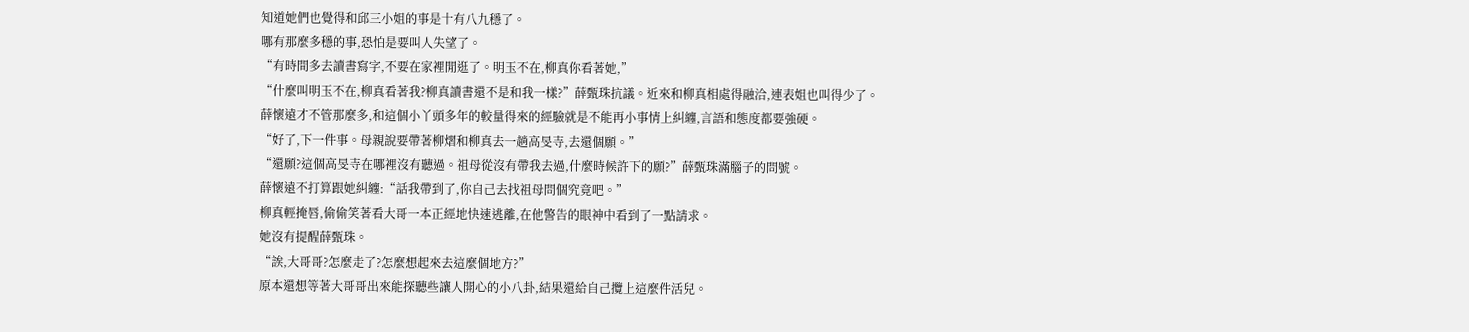知道她們也覺得和邱三小姐的事是十有八九穩了。
哪有那麼多穩的事,恐怕是要叫人失望了。
“有時間多去讀書寫字,不要在家裡閒逛了。明玉不在,柳真你看著她,”
“什麼叫明玉不在,柳真看著我?柳真讀書還不是和我一樣?”薛甄珠抗議。近來和柳真相處得融洽,連表姐也叫得少了。
薛懷遠才不管那麼多,和這個小丫頭多年的較量得來的經驗就是不能再小事情上糾纏,言語和態度都要強硬。
“好了,下一件事。母親說要帶著柳熠和柳真去一趟高旻寺,去還個願。”
“還願?這個高旻寺在哪裡沒有聽過。祖母從沒有帶我去過,什麼時候許下的願?”薛甄珠滿腦子的問號。
薛懷遠不打算跟她糾纏:“話我帶到了,你自己去找祖母問個究竟吧。”
柳真輕掩唇,偷偷笑著看大哥一本正經地快速逃離,在他警告的眼神中看到了一點請求。
她沒有提醒薛甄珠。
“誒,大哥哥?怎麼走了?怎麼想起來去這麼個地方?”
原本還想等著大哥哥出來能探聽些讓人開心的小八卦,結果還給自己攬上這麼件活兒。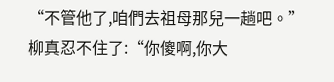“不管他了,咱們去祖母那兒一趟吧。”
柳真忍不住了:“你傻啊,你大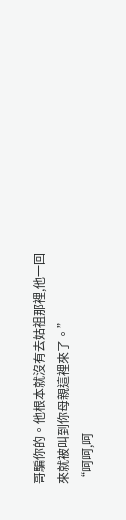哥騙你的。他根本就沒有去姑祖那裡,他一回來就被叫到你母親這裡來了。”
“呵呵,呵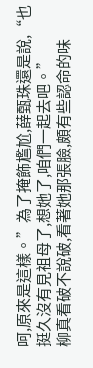呵,原來是這樣。”為了掩飾尷尬,薛甄珠還是說,“也挺久沒有見祖母了,想她了,咱們一起去吧。”
柳真看破不說破,看著她那張臉,頗有些認命的味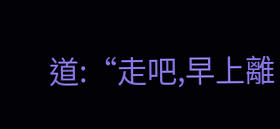道:“走吧,早上離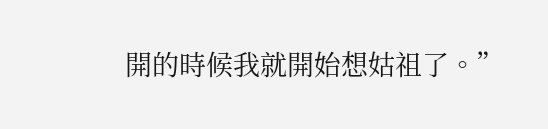開的時候我就開始想姑祖了。”